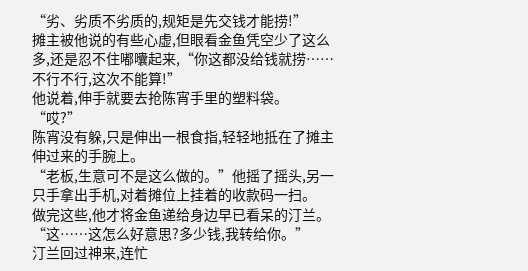“劣、劣质不劣质的,规矩是先交钱才能捞!”
摊主被他说的有些心虚,但眼看金鱼凭空少了这么多,还是忍不住嘟囔起来,“你这都没给钱就捞……不行不行,这次不能算!”
他说着,伸手就要去抢陈宵手里的塑料袋。
“哎?”
陈宵没有躲,只是伸出一根食指,轻轻地抵在了摊主伸过来的手腕上。
“老板,生意可不是这么做的。”他摇了摇头,另一只手拿出手机,对着摊位上挂着的收款码一扫。
做完这些,他才将金鱼递给身边早已看呆的汀兰。
“这……这怎么好意思?多少钱,我转给你。”
汀兰回过神来,连忙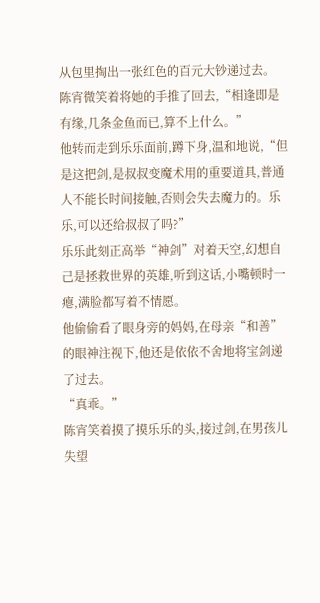从包里掏出一张红色的百元大钞递过去。
陈宵微笑着将她的手推了回去,“相逢即是有缘,几条金鱼而已,算不上什么。”
他转而走到乐乐面前,蹲下身,温和地说,“但是这把剑,是叔叔变魔术用的重要道具,普通人不能长时间接触,否则会失去魔力的。乐乐,可以还给叔叔了吗?”
乐乐此刻正高举“神剑”对着天空,幻想自己是拯救世界的英雄,听到这话,小嘴顿时一瘪,满脸都写着不情愿。
他偷偷看了眼身旁的妈妈,在母亲“和善”的眼神注视下,他还是依依不舍地将宝剑递了过去。
“真乖。”
陈宵笑着摸了摸乐乐的头,接过剑,在男孩儿失望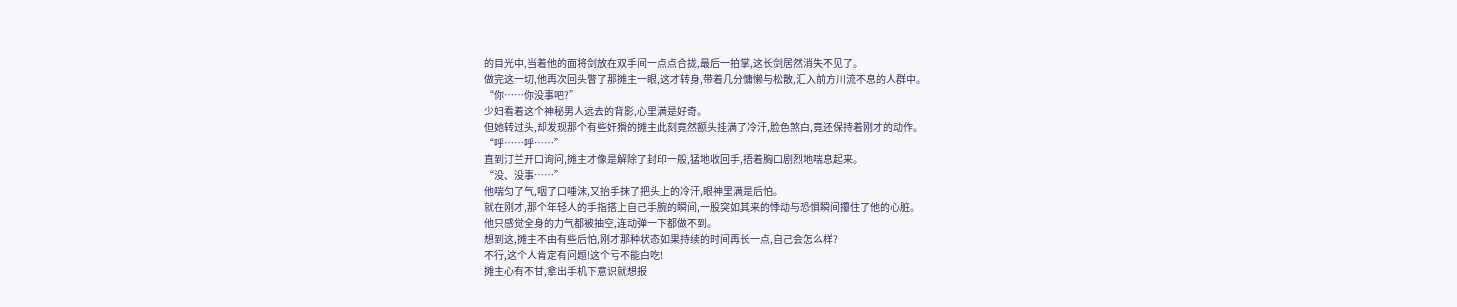的目光中,当着他的面将剑放在双手间一点点合拢,最后一拍掌,这长剑居然消失不见了。
做完这一切,他再次回头瞥了那摊主一眼,这才转身,带着几分慵懒与松散,汇入前方川流不息的人群中。
“你……你没事吧?”
少妇看着这个神秘男人远去的背影,心里满是好奇。
但她转过头,却发现那个有些奸猾的摊主此刻竟然额头挂满了冷汗,脸色煞白,竟还保持着刚才的动作。
“呼……呼……”
直到汀兰开口询问,摊主才像是解除了封印一般,猛地收回手,捂着胸口剧烈地喘息起来。
“没、没事……”
他喘匀了气,咽了口唾沫,又抬手抹了把头上的冷汗,眼神里满是后怕。
就在刚才,那个年轻人的手指搭上自己手腕的瞬间,一股突如其来的悸动与恐惧瞬间攥住了他的心脏。
他只感觉全身的力气都被抽空,连动弹一下都做不到。
想到这,摊主不由有些后怕,刚才那种状态如果持续的时间再长一点,自己会怎么样?
不行,这个人肯定有问题!这个亏不能白吃!
摊主心有不甘,拿出手机下意识就想报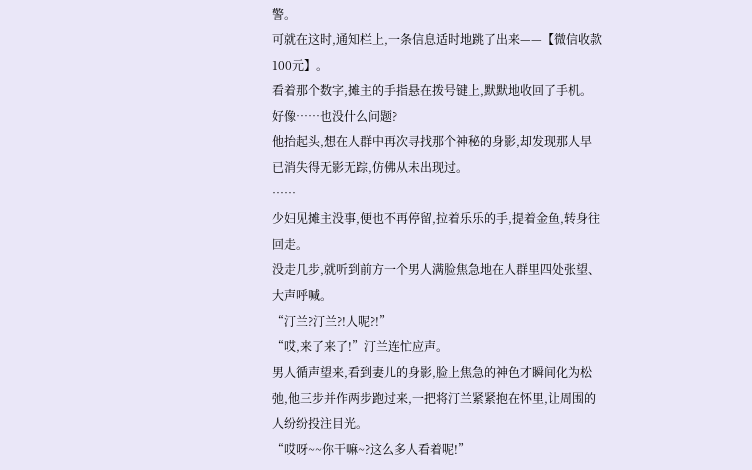警。
可就在这时,通知栏上,一条信息适时地跳了出来——【微信收款100元】。
看着那个数字,摊主的手指悬在拨号键上,默默地收回了手机。
好像……也没什么问题?
他抬起头,想在人群中再次寻找那个神秘的身影,却发现那人早已消失得无影无踪,仿佛从未出现过。
……
少妇见摊主没事,便也不再停留,拉着乐乐的手,提着金鱼,转身往回走。
没走几步,就听到前方一个男人满脸焦急地在人群里四处张望、大声呼喊。
“汀兰?汀兰?!人呢?!”
“哎,来了来了!”汀兰连忙应声。
男人循声望来,看到妻儿的身影,脸上焦急的神色才瞬间化为松弛,他三步并作两步跑过来,一把将汀兰紧紧抱在怀里,让周围的人纷纷投注目光。
“哎呀~~你干嘛~?这么多人看着呢!”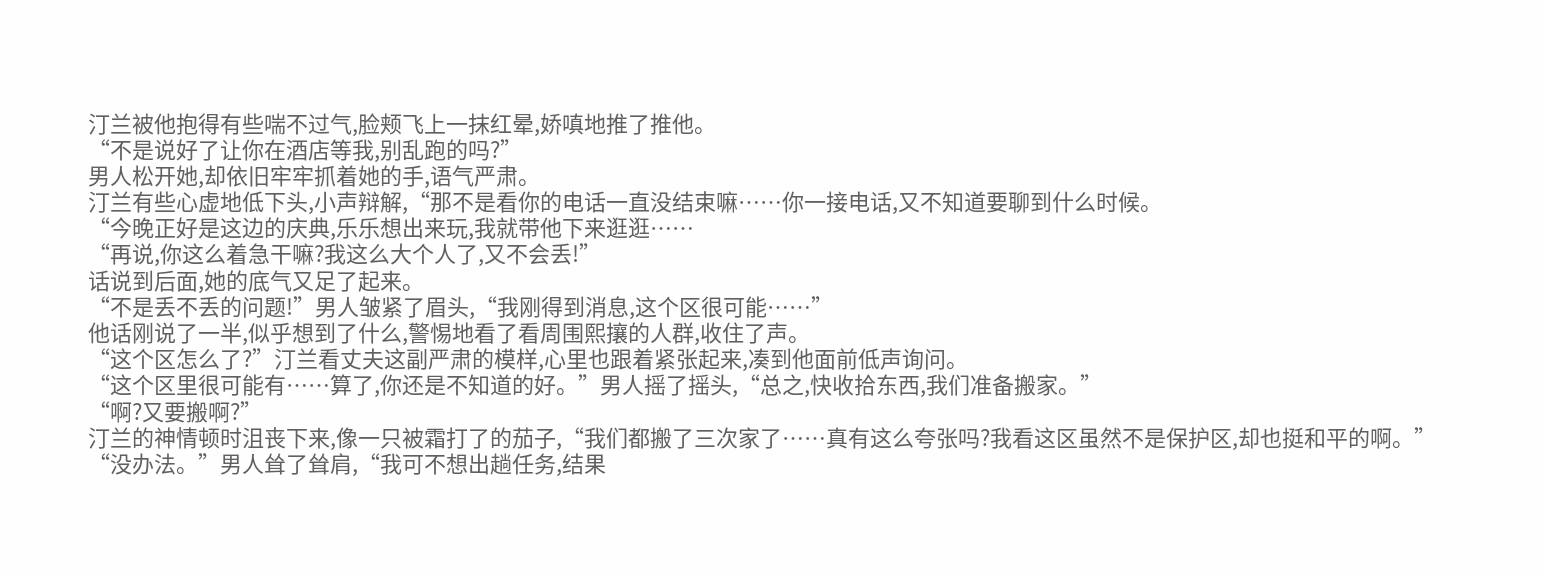汀兰被他抱得有些喘不过气,脸颊飞上一抹红晕,娇嗔地推了推他。
“不是说好了让你在酒店等我,别乱跑的吗?”
男人松开她,却依旧牢牢抓着她的手,语气严肃。
汀兰有些心虚地低下头,小声辩解,“那不是看你的电话一直没结束嘛……你一接电话,又不知道要聊到什么时候。
“今晚正好是这边的庆典,乐乐想出来玩,我就带他下来逛逛……
“再说,你这么着急干嘛?我这么大个人了,又不会丢!”
话说到后面,她的底气又足了起来。
“不是丢不丢的问题!”男人皱紧了眉头,“我刚得到消息,这个区很可能……”
他话刚说了一半,似乎想到了什么,警惕地看了看周围熙攘的人群,收住了声。
“这个区怎么了?”汀兰看丈夫这副严肃的模样,心里也跟着紧张起来,凑到他面前低声询问。
“这个区里很可能有……算了,你还是不知道的好。”男人摇了摇头,“总之,快收拾东西,我们准备搬家。”
“啊?又要搬啊?”
汀兰的神情顿时沮丧下来,像一只被霜打了的茄子,“我们都搬了三次家了……真有这么夸张吗?我看这区虽然不是保护区,却也挺和平的啊。”
“没办法。”男人耸了耸肩,“我可不想出趟任务,结果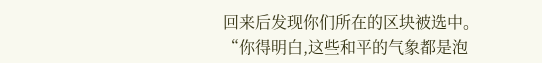回来后发现你们所在的区块被选中。
“你得明白,这些和平的气象都是泡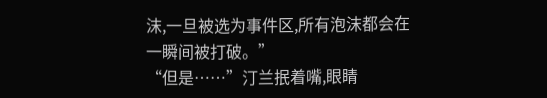沫,一旦被选为事件区,所有泡沫都会在一瞬间被打破。”
“但是……”汀兰抿着嘴,眼睛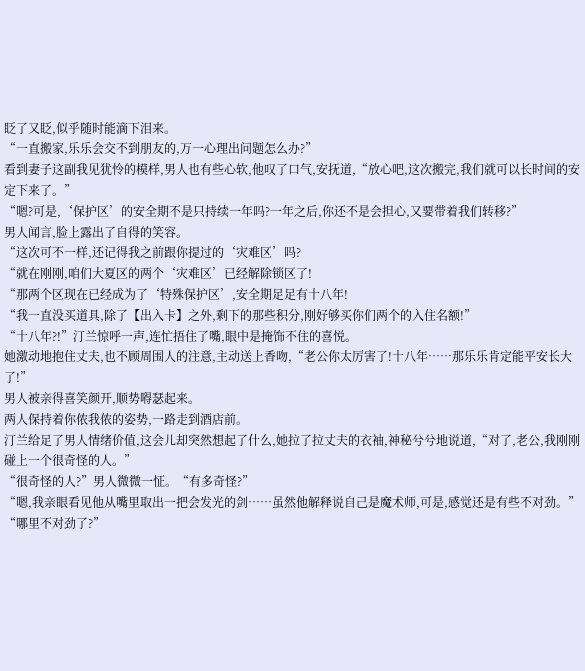眨了又眨,似乎随时能滴下泪来。
“一直搬家,乐乐会交不到朋友的,万一心理出问题怎么办?”
看到妻子这副我见犹怜的模样,男人也有些心软,他叹了口气,安抚道,“放心吧,这次搬完,我们就可以长时间的安定下来了。”
“嗯?可是,‘保护区’的安全期不是只持续一年吗?一年之后,你还不是会担心,又要带着我们转移?”
男人闻言,脸上露出了自得的笑容。
“这次可不一样,还记得我之前跟你提过的‘灾难区’吗?
“就在刚刚,咱们大夏区的两个‘灾难区’已经解除锁区了!
“那两个区现在已经成为了‘特殊保护区’,安全期足足有十八年!
“我一直没买道具,除了【出入卡】之外,剩下的那些积分,刚好够买你们两个的入住名额!”
“十八年?!”汀兰惊呼一声,连忙捂住了嘴,眼中是掩饰不住的喜悦。
她激动地抱住丈夫,也不顾周围人的注意,主动送上香吻,“老公你太厉害了!十八年……那乐乐肯定能平安长大了!”
男人被亲得喜笑颜开,顺势嘚瑟起来。
两人保持着你侬我侬的姿势,一路走到酒店前。
汀兰给足了男人情绪价值,这会儿却突然想起了什么,她拉了拉丈夫的衣袖,神秘兮兮地说道,“对了,老公,我刚刚碰上一个很奇怪的人。”
“很奇怪的人?”男人微微一怔。“有多奇怪?”
“嗯,我亲眼看见他从嘴里取出一把会发光的剑……虽然他解释说自己是魔术师,可是,感觉还是有些不对劲。”
“哪里不对劲了?”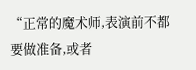“正常的魔术师,表演前不都要做准备,或者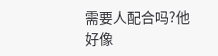需要人配合吗?他好像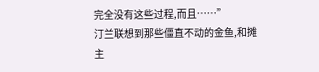完全没有这些过程,而且……”
汀兰联想到那些僵直不动的金鱼,和摊主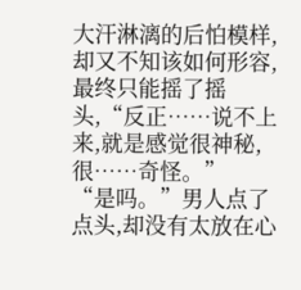大汗淋漓的后怕模样,却又不知该如何形容,最终只能摇了摇头,“反正……说不上来,就是感觉很神秘,很……奇怪。”
“是吗。”男人点了点头,却没有太放在心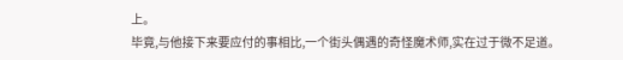上。
毕竟,与他接下来要应付的事相比,一个街头偶遇的奇怪魔术师,实在过于微不足道。